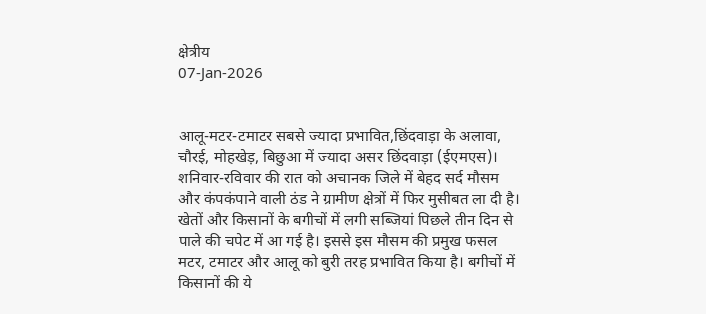क्षेत्रीय
07-Jan-2026


आलू-मटर-टमाटर सबसे ज्यादा प्रभावित,छिंदवाड़ा के अलावा, चौरई, मोहखेड़, बिछुआ में ज्यादा असर छिंदवाड़ा (ईएमएस)। शनिवार-रविवार की रात को अचानक जिले में बेहद सर्द मौसम और कंपकंपाने वाली ठंड ने ग्रामीण क्षेत्रों में फिर मुसीबत ला दी है। खेतों और किसानों के बगीचों में लगी सब्जियां पिछले तीन दिन से पाले की चपेट में आ गई है। इससे इस मौसम की प्रमुख फसल मटर, टमाटर और आलू को बुरी तरह प्रभावित किया है। बगीचों में किसानों की ये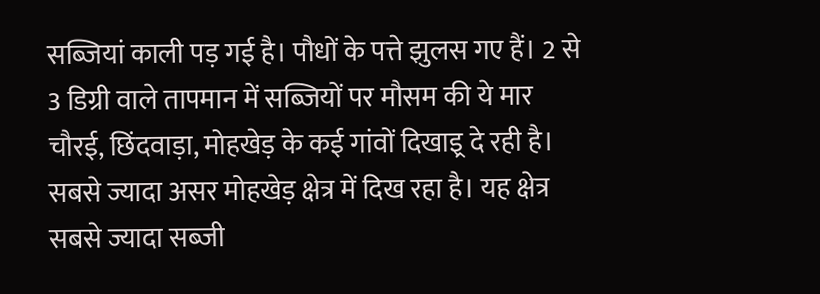सब्जियां काली पड़ गई है। पौधों के पत्ते झुलस गए हैं। 2 से 3 डिग्री वाले तापमान में सब्जियों पर मौसम की ये मार चौरई, छिंदवाड़ा, मोहखेड़ के कई गांवों दिखाइ्र दे रही है। सबसे ज्यादा असर मोहखेड़ क्षेत्र में दिख रहा है। यह क्षेत्र सबसे ज्यादा सब्जी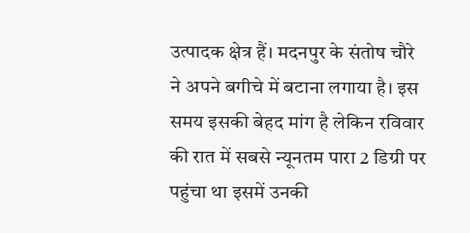उत्पादक क्षेत्र हैं। मदनपुर के संतोष चौरे ने अपने बगीचे में बटाना लगाया है। इस समय इसकी बेहद मांग है लेकिन रविवार की रात में सबसे न्यूनतम पारा 2 डिग्री पर पहुंचा था इसमें उनकी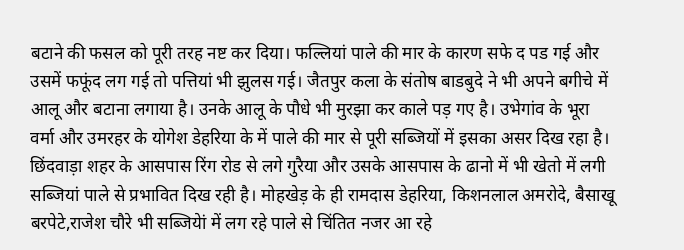बटाने की फसल को पूरी तरह नष्ट कर दिया। फल्लियां पाले की मार के कारण सफे द पड गई और उसमें फफूंद लग गई तो पत्तियां भी झुलस गई। जैतपुर कला के संतोष बाडबुदे ने भी अपने बगीचे में आलू और बटाना लगाया है। उनके आलू के पौधे भी मुरझा कर काले पड़ गए है। उभेगांव के भूरा वर्मा और उमरहर के योगेश डेहरिया के में पाले की मार से पूरी सब्जियों में इसका असर दिख रहा है। छिंदवाड़ा शहर के आसपास रिंग रोड से लगे गुरैया और उसके आसपास के ढानो में भी खेतो में लगी सब्जियां पाले से प्रभावित दिख रही है। मोहखेड़ के ही रामदास डेहरिया, किशनलाल अमरोदे, बैसाखू बरपेटे,राजेश चौरे भी सब्जियेां में लग रहे पाले से चिंतित नजर आ रहे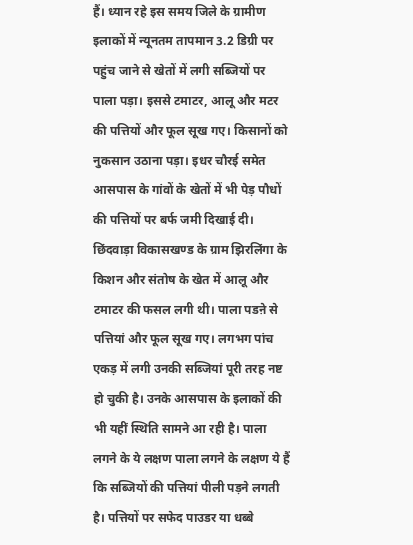हैं। ध्यान रहे इस समय जिले के ग्रामीण इलाकों में न्यूनतम तापमान 3.2 डिग्री पर पहुंच जाने से खेतों में लगी सब्जियों पर पाला पड़ा। इससे टमाटर, आलू और मटर की पत्तियों और फूल सूख गए। किसानों को नुकसान उठाना पड़ा। इधर चौरई समेत आसपास के गांवों के खेतों में भी पेड़ पौधों की पत्तियों पर बर्फ जमी दिखाई दी। छिंदवाड़ा विकासखण्ड के ग्राम झिरलिंगा के किशन और संतोष के खेत में आलू और टमाटर की फसल लगी थी। पाला पडऩे से पत्तियां और फूल सूख गए। लगभग पांच एकड़ में लगी उनकी सब्जियां पूरी तरह नष्ट हो चुकी है। उनके आसपास के इलाकों की भी यहीं स्थिति सामने आ रही है। पाला लगने के ये लक्षण पाला लगने के लक्षण ये हैं कि सब्जियों की पत्तियां पीली पड़ने लगती है। पत्तियों पर सफेद पाउडर या धब्बे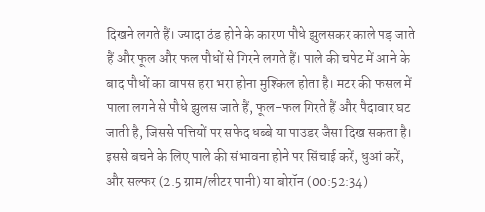दिखने लगते हैं। ज्यादा ठंड होने के कारण पौधे झुलसकर काले पड़ जाते हैं और फूल और फल पौधों से गिरने लगते हैं। पाले की चपेट में आने के बाद पौधों का वापस हरा भरा होना मुश्किल होता है। मटर की फसल में पाला लगने से पौधे झुलस जाते हैं, फूल-फल गिरते हैं और पैदावार घट जाती है, जिससे पत्तियों पर सफेद धब्बे या पाउडर जैसा दिख सकता है। इससे बचने के लिए पाले की संभावना होने पर सिंचाई करें, धुआं करें, और सल्फर (2.5 ग्राम/लीटर पानी) या बोरॉन (00:52:34)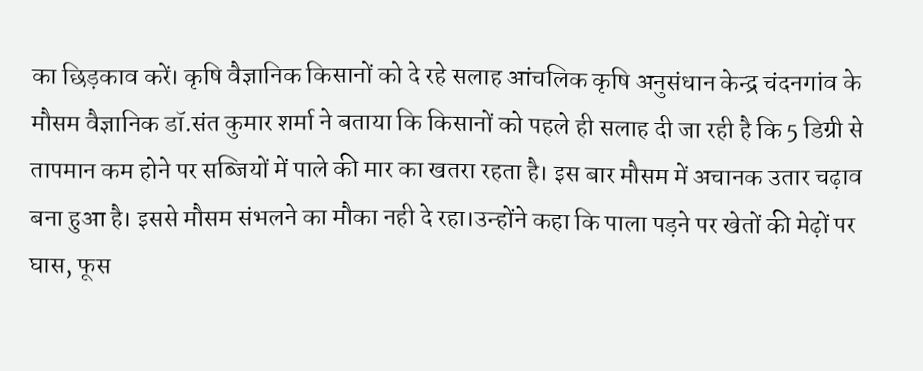का छिड़काव करें। कृषि वैज्ञानिक किसानों को दे रहे सलाह आंचलिक कृषि अनुसंधान केन्द्र चंदनगांव के मौसम वैज्ञानिक डॉ.संत कुमार शर्मा ने बताया कि किसानों को पहले ही सलाह दी जा रही है कि 5 डिग्री से तापमान कम होने पर सब्जियों में पाले की मार का खतरा रहता है। इस बार मौसम में अचानक उतार चढ़ाव बना हुआ है। इससे मौसम संभलने का मौका नही दे रहा।उन्होंने कहा कि पाला पड़ने पर खेतों की मेढ़ों पर घास, फूस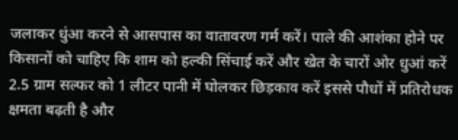जलाकर धुंआ करने से आसपास का वातावरण गर्म करें। पाले की आशंका होने पर किसानों को चाहिए कि शाम को हल्की सिंचाई करें और खेत के चारों ओर धुआं करें 2.5 ग्राम सल्फर को 1 लीटर पानी में घोलकर छिड़काव करें इससे पौधों में प्रतिरोधक क्षमता बढ़ती है और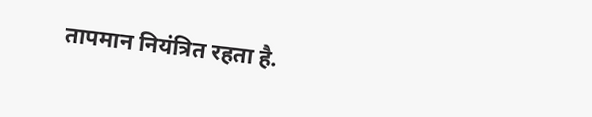तापमान नियंत्रित रहता है.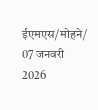ईएमएस/मोहने/ 07 जनवरी 2026